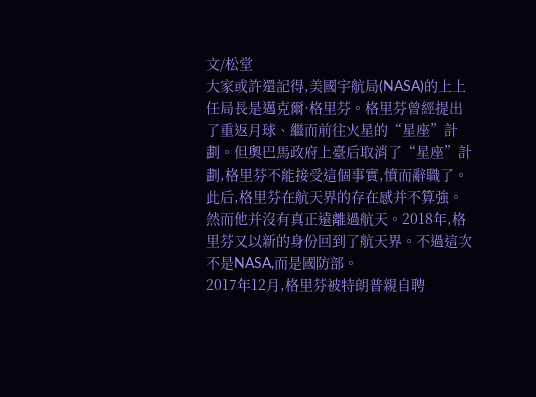文/松堂
大家或許還記得,美國宇航局(NASA)的上上任局長是邁克爾·格里芬。格里芬曾經提出了重返月球、繼而前往火星的“星座”計劃。但奧巴馬政府上臺后取消了“星座”計劃,格里芬不能接受這個事實,憤而辭職了。此后,格里芬在航天界的存在感并不算強。然而他并沒有真正遠離過航天。2018年,格里芬又以新的身份回到了航天界。不過這次不是NASA,而是國防部。
2017年12月,格里芬被特朗普親自聘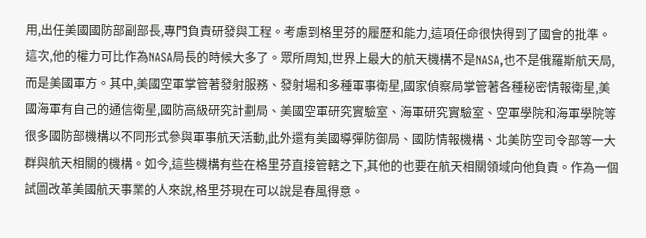用,出任美國國防部副部長,專門負責研發與工程。考慮到格里芬的履歷和能力,這項任命很快得到了國會的批準。這次,他的權力可比作為NASA局長的時候大多了。眾所周知,世界上最大的航天機構不是NASA,也不是俄羅斯航天局,而是美國軍方。其中,美國空軍掌管著發射服務、發射場和多種軍事衛星,國家偵察局掌管著各種秘密情報衛星,美國海軍有自己的通信衛星,國防高級研究計劃局、美國空軍研究實驗室、海軍研究實驗室、空軍學院和海軍學院等很多國防部機構以不同形式參與軍事航天活動,此外還有美國導彈防御局、國防情報機構、北美防空司令部等一大群與航天相關的機構。如今,這些機構有些在格里芬直接管轄之下,其他的也要在航天相關領域向他負責。作為一個試圖改革美國航天事業的人來說,格里芬現在可以說是春風得意。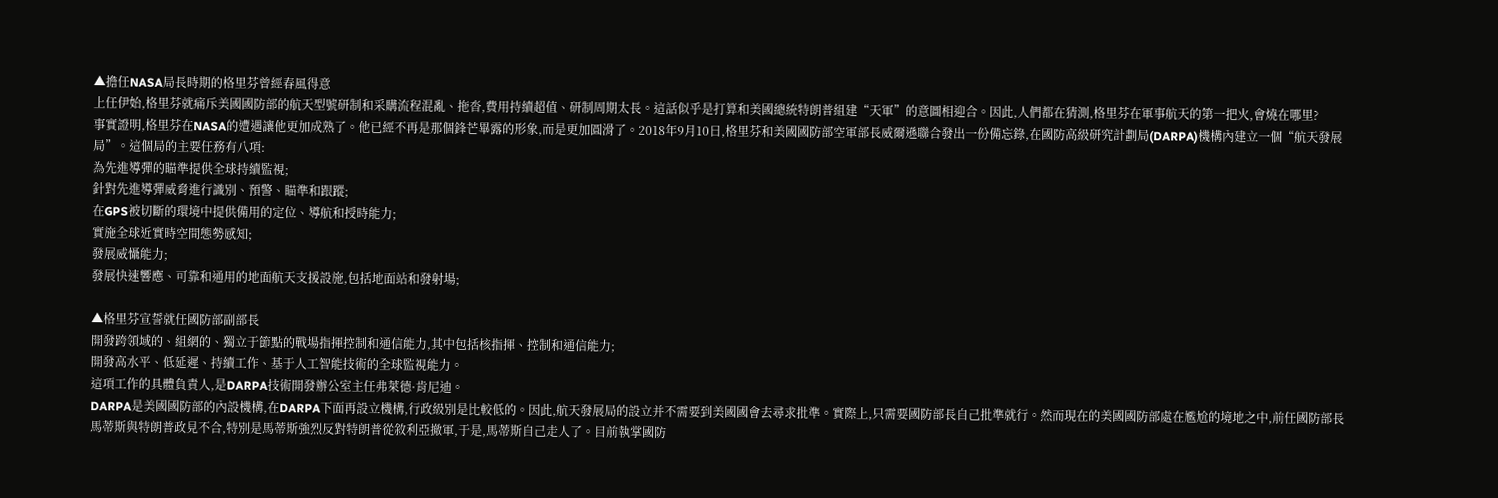▲擔任NASA局長時期的格里芬曾經春風得意
上任伊始,格里芬就痛斥美國國防部的航天型號研制和采購流程混亂、拖沓,費用持續超值、研制周期太長。這話似乎是打算和美國總統特朗普組建“天軍”的意圖相迎合。因此,人們都在猜測,格里芬在軍事航天的第一把火,會燒在哪里?
事實證明,格里芬在NASA的遭遇讓他更加成熟了。他已經不再是那個鋒芒畢露的形象,而是更加圓滑了。2018年9月10日,格里芬和美國國防部空軍部長威爾遜聯合發出一份備忘錄,在國防高級研究計劃局(DARPA)機構內建立一個“航天發展局”。這個局的主要任務有八項:
為先進導彈的瞄準提供全球持續監視;
針對先進導彈威脅進行識別、預警、瞄準和跟蹤;
在GPS被切斷的環境中提供備用的定位、導航和授時能力;
實施全球近實時空間態勢感知;
發展威懾能力;
發展快速響應、可靠和通用的地面航天支援設施,包括地面站和發射場;

▲格里芬宣誓就任國防部副部長
開發跨領域的、組網的、獨立于節點的戰場指揮控制和通信能力,其中包括核指揮、控制和通信能力;
開發高水平、低延遲、持續工作、基于人工智能技術的全球監視能力。
這項工作的具體負責人,是DARPA技術開發辦公室主任弗萊德·肯尼迪。
DARPA是美國國防部的內設機構,在DARPA下面再設立機構,行政級別是比較低的。因此,航天發展局的設立并不需要到美國國會去尋求批準。實際上,只需要國防部長自己批準就行。然而現在的美國國防部處在尷尬的境地之中,前任國防部長馬蒂斯與特朗普政見不合,特別是馬蒂斯強烈反對特朗普從敘利亞撤軍,于是,馬蒂斯自己走人了。目前執掌國防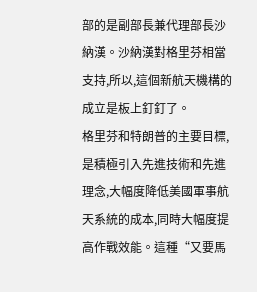部的是副部長兼代理部長沙納漢。沙納漢對格里芬相當支持,所以,這個新航天機構的成立是板上釘釘了。
格里芬和特朗普的主要目標,是積極引入先進技術和先進理念,大幅度降低美國軍事航天系統的成本,同時大幅度提高作戰效能。這種“又要馬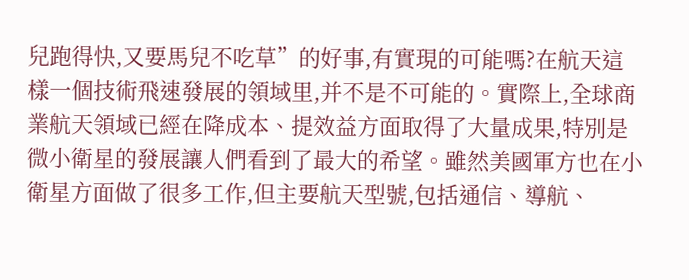兒跑得快,又要馬兒不吃草”的好事,有實現的可能嗎?在航天這樣一個技術飛速發展的領域里,并不是不可能的。實際上,全球商業航天領域已經在降成本、提效益方面取得了大量成果,特別是微小衛星的發展讓人們看到了最大的希望。雖然美國軍方也在小衛星方面做了很多工作,但主要航天型號,包括通信、導航、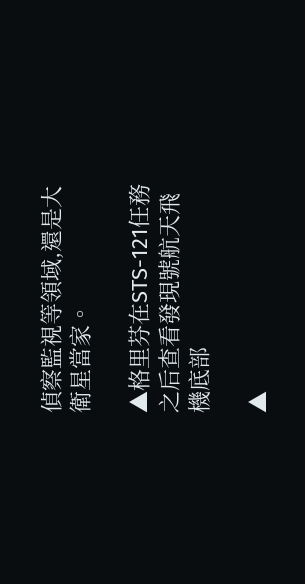偵察監視等領域,還是大衛星當家。

▲格里芬在STS-121任務之后查看發現號航天飛機底部

▲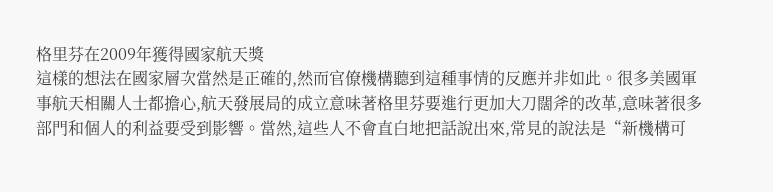格里芬在2009年獲得國家航天獎
這樣的想法在國家層次當然是正確的,然而官僚機構聽到這種事情的反應并非如此。很多美國軍事航天相關人士都擔心,航天發展局的成立意味著格里芬要進行更加大刀闊斧的改革,意味著很多部門和個人的利益要受到影響。當然,這些人不會直白地把話說出來,常見的說法是“新機構可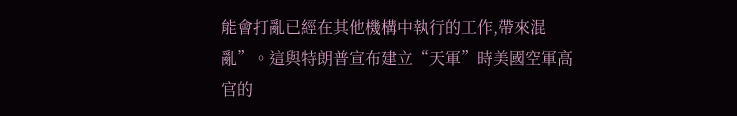能會打亂已經在其他機構中執行的工作,帶來混亂”。這與特朗普宣布建立“天軍”時美國空軍高官的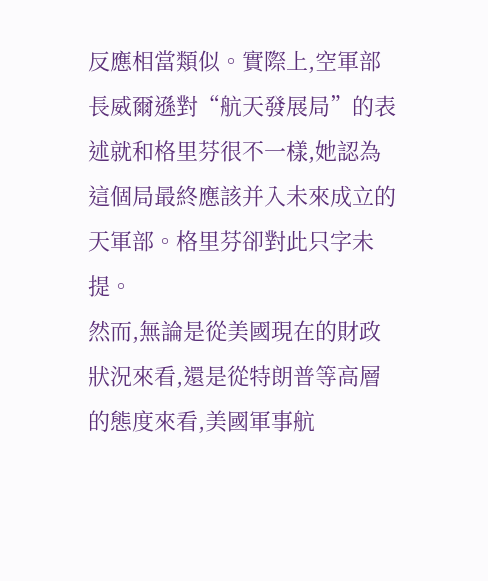反應相當類似。實際上,空軍部長威爾遜對“航天發展局”的表述就和格里芬很不一樣,她認為這個局最終應該并入未來成立的天軍部。格里芬卻對此只字未提。
然而,無論是從美國現在的財政狀況來看,還是從特朗普等高層的態度來看,美國軍事航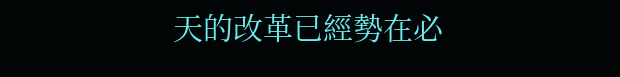天的改革已經勢在必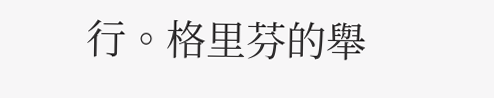行。格里芬的舉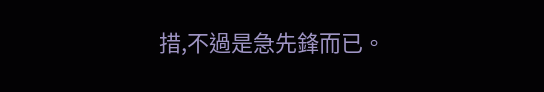措,不過是急先鋒而已。